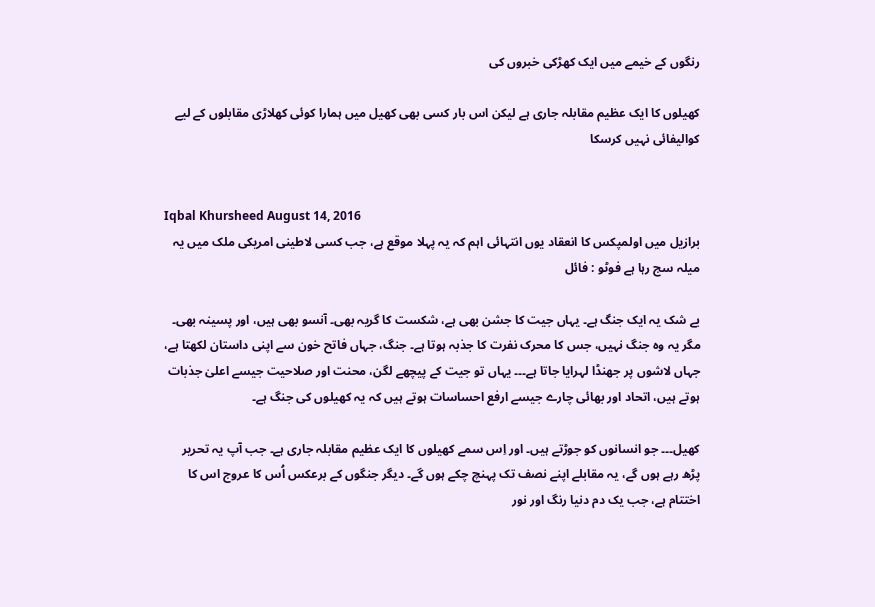رنگوں کے خیمے میں ایک کھڑکی خبروں کی

کھیلوں کا ایک عظیم مقابلہ جاری ہے لیکن اس بار کسی بھی کھیل میں ہمارا کوئی کھلاڑی مقابلوں کے لیے کوالیفائی نہیں کرسکا


Iqbal Khursheed August 14, 2016
برازیل میں اولمپکس کا انعقاد یوں انتہائی اہم کہ یہ پہلا موقع ہے، جب کسی لاطینی امریکی ملک میں یہ میلہ سج رہا ہے فوٹو : فائل

بے شک یہ ایک جنگ ہے۔ یہاں جیت کا جشن بھی ہے، شکست کا گریہ بھی۔ آنسو بھی ہیں، اور پسینہ بھی۔ مگر یہ وہ جنگ نہیں، جس کا محرک نفرت کا جذبہ ہوتا ہے۔ جنگ، جہاں فاتح خون سے اپنی داستان لکھتا ہے، جہاں لاشوں پر جھنڈا لہرایا جاتا ہے۔۔۔ یہاں تو جیت کے پیچھے لگن، محنت اور صلاحیت جیسے اعلیٰ جذبات ہوتے ہیں، اتحاد اور بھائی چارے جیسے ارفع احساسات ہوتے ہیں کہ یہ کھیلوں کی جنگ ہے۔

کھیل۔۔۔ جو انسانوں کو جوڑتے ہیں۔ اور اِس سمے کھیلوں کا ایک عظیم مقابلہ جاری ہے۔ جب آپ یہ تحریر پڑھ رہے ہوں گے، یہ مقابلے اپنے نصف تک پہنچ چکے ہوں گے۔ دیگر جنگوں کے برعکس اُس کا عروج اس کا اختتام ہے، جب یک دم دنیا رنگ اور نور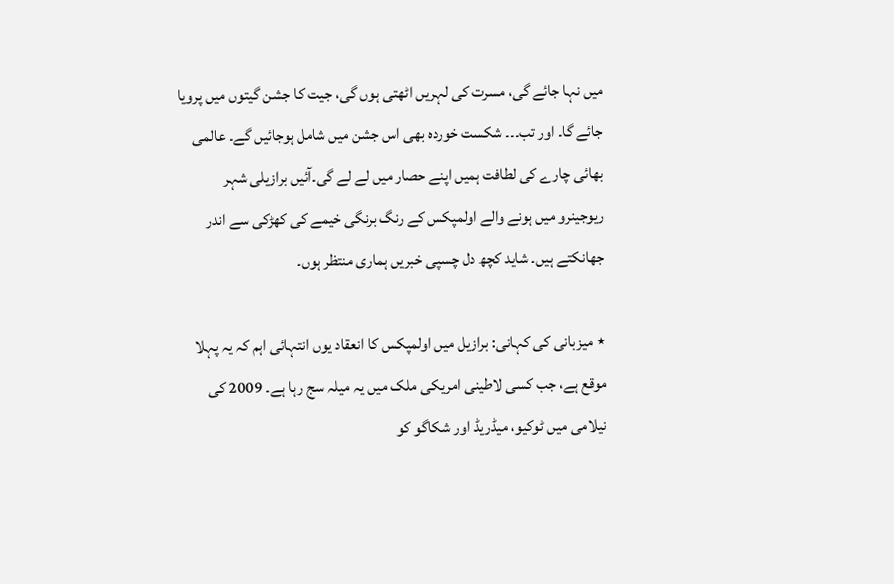میں نہا جائے گی، مسرت کی لہریں اٹھتی ہوں گی، جیت کا جشن گیتوں میں پرویا جائے گا۔ اور تب۔۔۔ شکست خوردہ بھی اس جشن میں شامل ہوجائیں گے۔ عالمی بھائی چارے کی لطافت ہمیں اپنے حصار میں لے لے گی۔آئیں برازیلی شہر ریوجینرو میں ہونے والے اولمپکس کے رنگ برنگی خیمے کی کھڑکی سے اندر جھانکتے ہیں۔ شاید کچھ دل چسپی خبریں ہماری منتظر ہوں۔

٭ میزبانی کی کہانی: برازیل میں اولمپکس کا انعقاد یوں انتہائی اہم کہ یہ پہلا موقع ہے، جب کسی لاطینی امریکی ملک میں یہ میلہ سج رہا ہے۔ 2009 کی نیلامی میں ٹوکیو، میڈریڈ اور شکاگو کو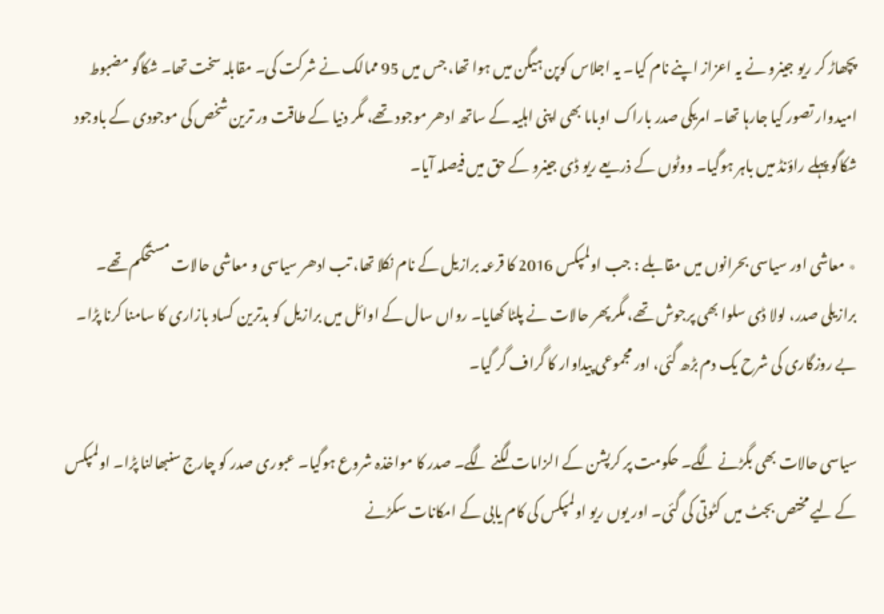پچھاڑ کر ریو جینرو نے یہ اعزاز اپنے نام کیا۔ یہ اجلاس کوپن ہیگن میں ہوا تھا، جس میں 95 ممالک نے شرکت کی۔ مقابلہ سخت تھا۔ شکاگو مضبوط امیدوار تصور کیا جارہا تھا۔ امریکی صدر باراک اوباما بھی اپنی اہلیہ کے ساتھ ادھر موجود تھے، مگر دنیا کے طاقت ور ترین شخص کی موجودی کے باوجود شکاگو پہلے راؤنڈ میں باہر ہوگیا۔ ووٹوں کے ذریعے ریو ڈی جینرو کے حق میں فیصلہ آیا۔

٭ معاشی اور سیاسی بحرانوں میں مقابلے : جب اولمپکس 2016 کا قرعہ برازیل کے نام نکلا تھا، تب ادھر سیاسی و معاشی حالات مستحکم تھے۔ برازیلی صدر، لولا ڈی سلوا بھی پرجوش تھے، مگر پھر حالات نے پلٹا کھایا۔ رواں سال کے اوائل میں برازیل کو بدترین کساد بازاری کا سامنا کرنا پڑا۔ بے روزگاری کی شرح یک دم بڑھ گئی، اور مجموعی پیداوار کا گراف گر گیا۔

سیاسی حالات بھی بگڑنے لگے۔ حکومت پر کرپشن کے الزامات لگنے لگے۔ صدر کا مواخذہ شروع ہوگیا۔ عبوری صدر کو چارج سنبھالنا پڑا۔ اولمپکس کے لیے مختص بجٹ میں کٹوتی کی گئی۔ اور یوں ریو اولمپکس کی کام یابی کے امکانات سکڑنے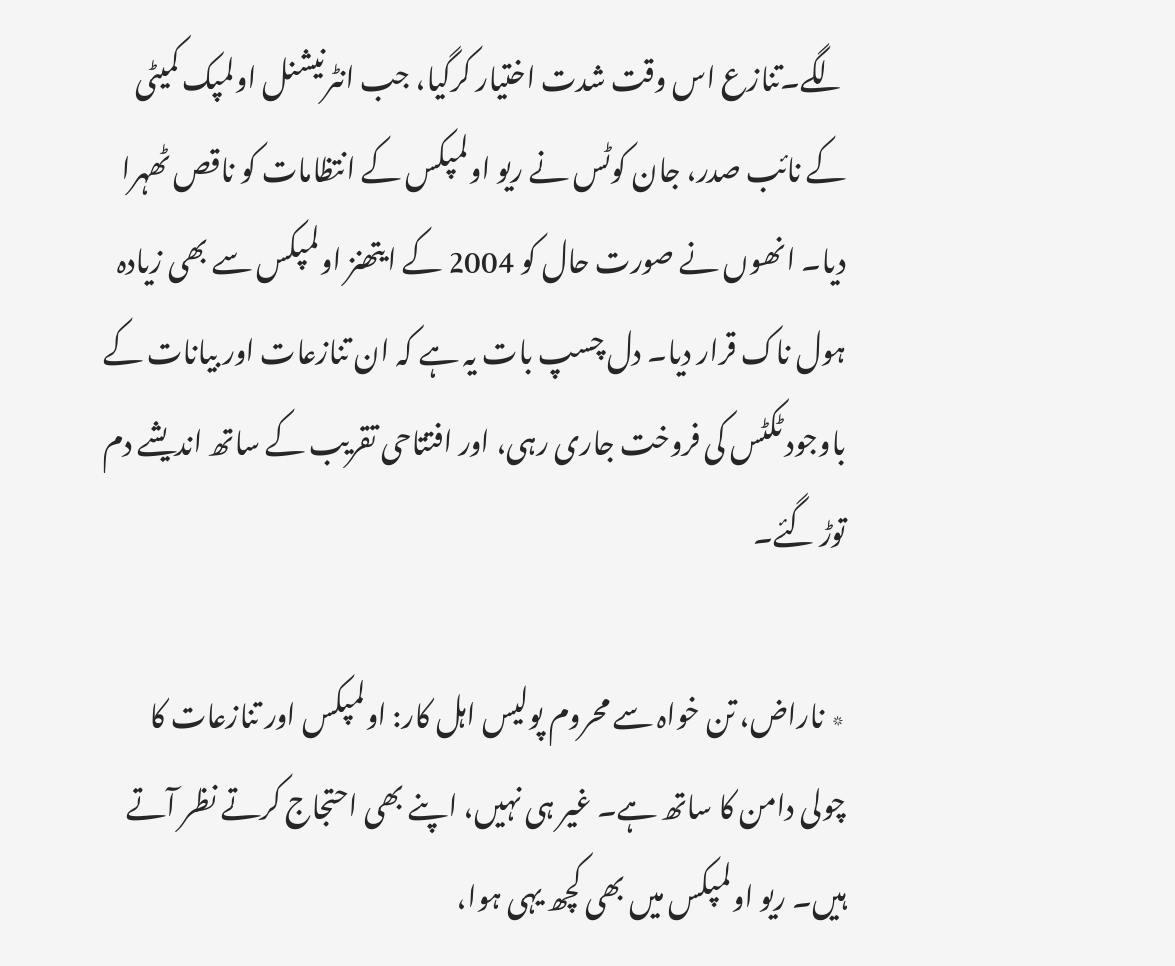لگے۔تنازع اس وقت شدت اختیار کرگیا، جب انٹرنیشنل اولمپک کمیٹی کے نائب صدر، جان کوٹس نے ریو اولمپکس کے انتظامات کو ناقص ٹھہرا دیا۔ انھوں نے صورت حال کو 2004 کے ایتھنز اولمپکس سے بھی زیادہ ہول ناک قرار دیا۔ دل چسپ بات یہ ہے کہ ان تنازعات اور بیانات کے باوجود ٹکٹس کی فروخت جاری رہی، اور افتتاحی تقریب کے ساتھ اندیشے دم توڑ گئے۔

٭ ناراض، تن خواہ سے محروم پولیس اہل کار: اولمپکس اور تنازعات کا چولی دامن کا ساتھ ہے۔ غیر ہی نہیں، اپنے بھی احتجاج کرتے نظر آتے ہیں۔ ریو اولمپکس میں بھی کچھ یہی ہوا،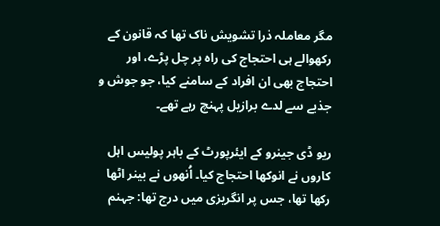مگر معاملہ ذرا تشویش ناک تھا کہ قانون کے رکھوالے ہی احتجاج کی راہ پر چل پڑے، اور احتجاج بھی ان افراد کے سامنے کیا، جو جوش و جذبے سے لدے برازیل پہنچ رہے تھے۔

ریو ڈی جینرو کے ایئرپورٹ کے باہر پولیس اہل کاروں نے انوکھا احتجاج کیا۔ اُنھوں نے بینر اٹھا رکھا تھا، جس پر انگریزی میں درج تھا: جہنم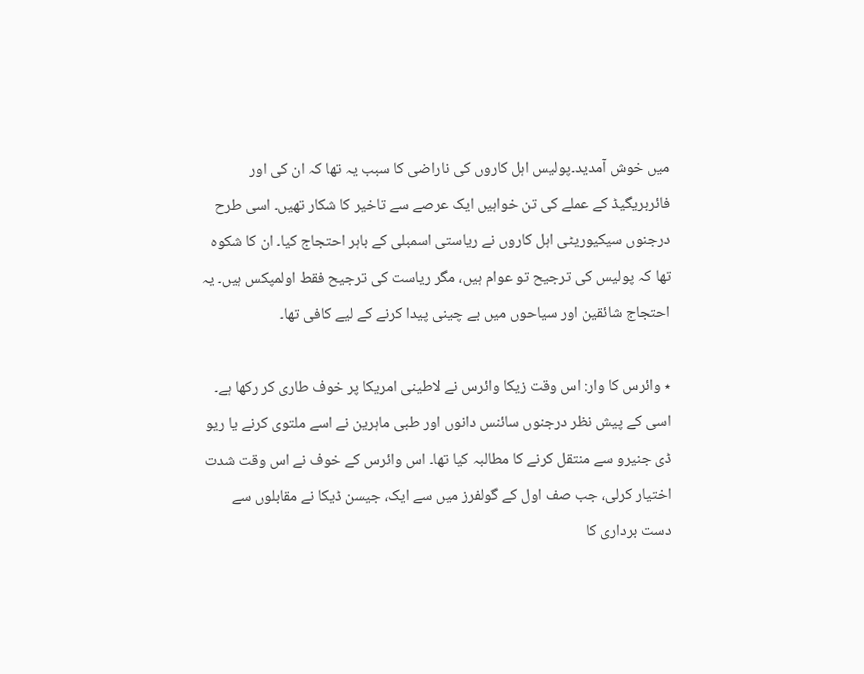میں خوش آمدید۔پولیس اہل کاروں کی ناراضی کا سبب یہ تھا کہ ان کی اور فائربریگیڈ کے عملے کی تن خواہیں ایک عرصے سے تاخیر کا شکار تھیں۔ اسی طرح درجنوں سیکیوریٹی اہل کاروں نے ریاستی اسمبلی کے باہر احتجاج کیا۔ ان کا شکوہ تھا کہ پولیس کی ترجیح تو عوام ہیں، مگر ریاست کی ترجیح فقط اولمپکس ہیں۔ یہ احتجاج شائقین اور سیاحوں میں بے چینی پیدا کرنے کے لیے کافی تھا۔

٭ وائرس کا وار: اس وقت زیکا وائرس نے لاطینی امریکا پر خوف طاری کر رکھا ہے۔ اسی کے پیش نظر درجنوں سائنس دانوں اور طبی ماہرین نے اسے ملتوی کرنے یا ریو ڈی جنیرو سے منتقل کرنے کا مطالبہ کیا تھا۔ اس وائرس کے خوف نے اس وقت شدت اختیار کرلی، جب صف اول کے گولفرز میں سے ایک، جیسن ڈیکا نے مقابلوں سے دست برداری کا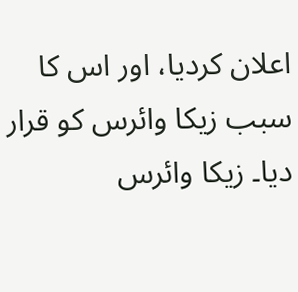اعلان کردیا، اور اس کا سبب زیکا وائرس کو قرار دیا۔ زیکا وائرس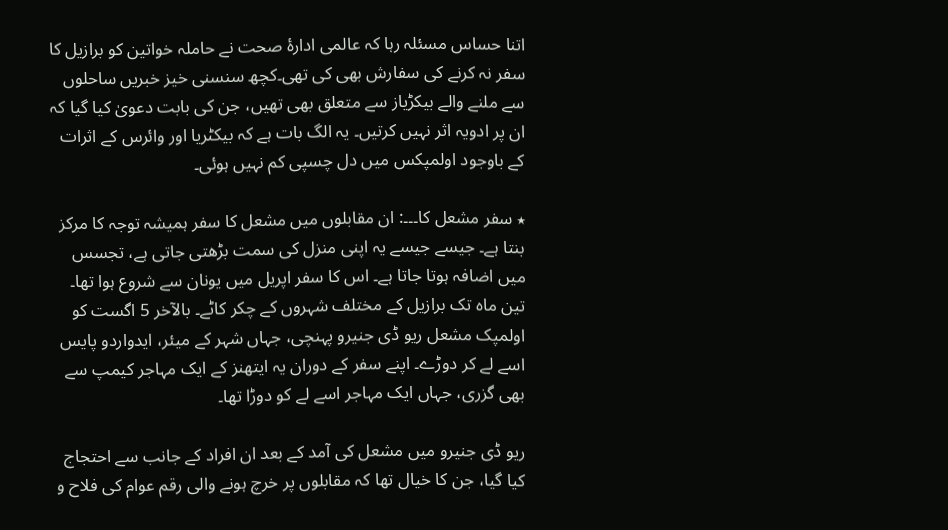اتنا حساس مسئلہ رہا کہ عالمی ادارۂ صحت نے حاملہ خواتین کو برازیل کا سفر نہ کرنے کی سفارش بھی کی تھی۔کچھ سنسنی خیز خبریں ساحلوں سے ملنے والے بیکڑیاز سے متعلق بھی تھیں، جن کی بابت دعویٰ کیا گیا کہ ان پر ادویہ اثر نہیں کرتیں۔ یہ الگ بات ہے کہ بیکٹریا اور وائرس کے اثرات کے باوجود اولمپکس میں دل چسپی کم نہیں ہوئی۔

٭ سفر مشعل کا۔۔۔: ان مقابلوں میں مشعل کا سفر ہمیشہ توجہ کا مرکز بنتا ہے۔ جیسے جیسے یہ اپنی منزل کی سمت بڑھتی جاتی ہے، تجسس میں اضافہ ہوتا جاتا ہے۔ اس کا سفر اپریل میں یونان سے شروع ہوا تھا۔ تین ماہ تک برازیل کے مختلف شہروں کے چکر کاٹے۔ بالآخر 5 اگست کو اولمپک مشعل ریو ڈی جنیرو پہنچی، جہاں شہر کے میئر، ایدواردو پایس اسے لے کر دوڑے۔ اپنے سفر کے دوران یہ ایتھنز کے ایک مہاجر کیمپ سے بھی گزری، جہاں ایک مہاجر اسے لے کو دوڑا تھا۔

ریو ڈی جنیرو میں مشعل کی آمد کے بعد ان افراد کے جانب سے احتجاج کیا گیا، جن کا خیال تھا کہ مقابلوں پر خرچ ہونے والی رقم عوام کی فلاح و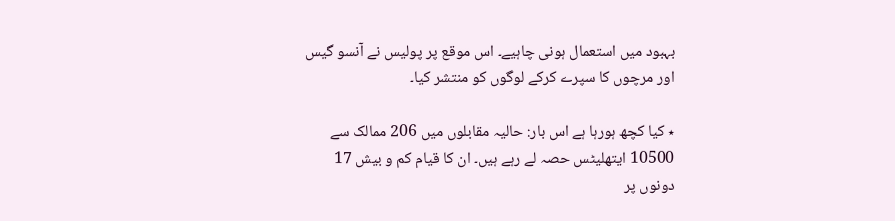بہبود میں استعمال ہونی چاہیے۔ اس موقع پر پولیس نے آنسو گیس اور مرچوں کا سپرے کرکے لوگوں کو منتشر کیا۔

٭ کیا کچھ ہورہا ہے اس بار: حالیہ مقابلوں میں 206 ممالک سے 10500 ایتھلیٹس حصہ لے رہے ہیں۔ ان کا قیام کم و بیش 17 دونوں پر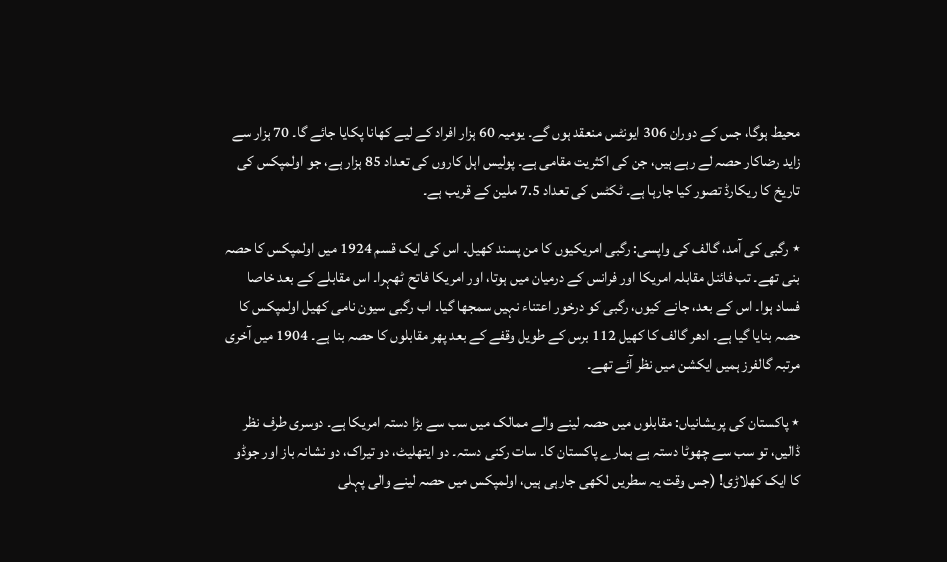محیط ہوگا، جس کے دوران 306 ایونٹس منعقد ہوں گے۔ یومیہ 60 ہزار افراد کے لیے کھانا پکایا جائے گا۔ 70 ہزار سے زاید رضاکار حصہ لے رہے ہیں، جن کی اکثریت مقامی ہے۔ پولیس اہل کاروں کی تعداد 85 ہزار ہے، جو اولمپکس کی تاریخ کا ریکارڈ تصور کیا جارہا ہے۔ ٹکٹس کی تعداد 7.5 ملین کے قریب ہے۔

٭ رگبی کی آمد، گالف کی واپسی: رگبی امریکیوں کا من پسند کھیل۔ اس کی ایک قسم 1924 میں اولمپکس کا حصہ بنی تھے۔ تب فائنل مقابلہ امریکا اور فرانس کے درمیان میں ہوتا، اور امریکا فاتح ٹھہرا۔ اس مقابلے کے بعد خاصا فساد ہوا۔ اس کے بعد، جانے کیوں، رگبی کو درخور اعتناء نہیں سمجھا گیا۔ اب رگبی سیون نامی کھیل اولمپکس کا حصہ بنایا گیا ہے۔ ادھر گالف کا کھیل 112 برس کے طویل وقفے کے بعد پھر مقابلوں کا حصہ بنا ہے۔ 1904 میں آخری مرتبہ گالفرز ہمیں ایکشن میں نظر آئے تھے۔

٭ پاکستان کی پریشانیاں: مقابلوں میں حصہ لینے والے ممالک میں سب سے بڑا دستہ امریکا ہے۔ دوسری طرف نظر ڈالیں، تو سب سے چھوٹا دستہ ہے ہمارے پاکستان کا۔ سات رکنی دستہ۔ دو ایتھلیٹ، دو تیراک، دو نشانہ باز اور جوڈو کا ایک کھلاڑی! (جس وقت یہ سطریں لکھی جارہی ہیں، اولمپکس میں حصہ لینے والی پہلی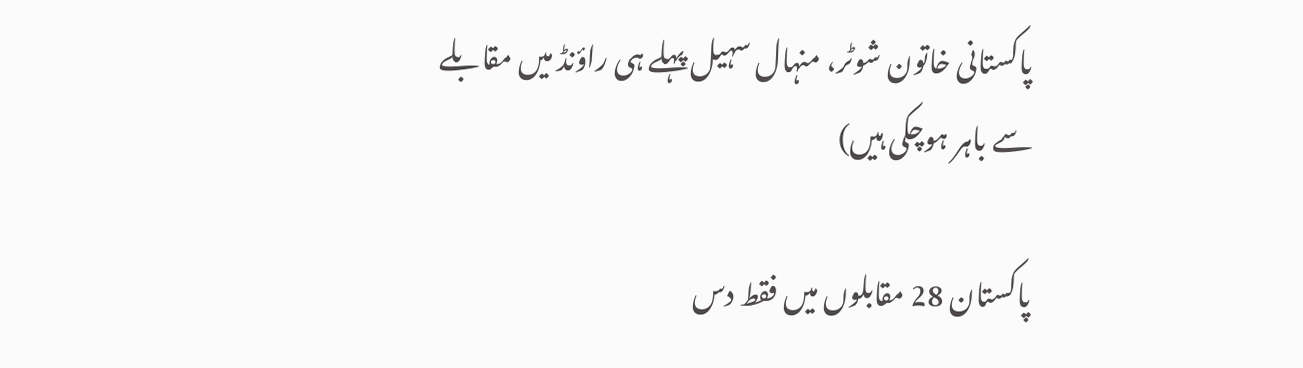پاکستانی خاتون شوٹر، منہال سہیل پہلے ہی راؤنڈ میں مقابلے سے باہر ہوچکی ہیں)

پاکستان 28 مقابلوں میں فقط دس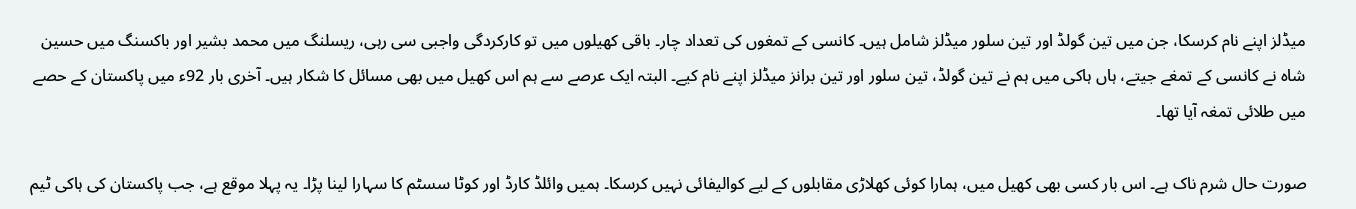میڈلز اپنے نام کرسکا، جن میں تین گولڈ اور تین سلور میڈلز شامل ہیں۔ کانسی کے تمغوں کی تعداد چار۔ باقی کھیلوں میں تو کارکردگی واجبی سی رہی، ریسلنگ میں محمد بشیر اور باکسنگ میں حسین شاہ نے کانسی کے تمغے جیتے، ہاں ہاکی میں ہم نے تین گولڈ، تین سلور اور تین برانز میڈلز اپنے نام کیے۔ البتہ ایک عرصے سے ہم اس کھیل میں بھی مسائل کا شکار ہیں۔ آخری بار 92ء میں پاکستان کے حصے میں طلائی تمغہ آیا تھا۔

صورت حال شرم ناک ہے۔ اس بار کسی بھی کھیل میں، ہمارا کوئی کھلاڑی مقابلوں کے لیے کوالیفائی نہیں کرسکا۔ ہمیں وائلڈ کارڈ اور کوٹا سسٹم کا سہارا لینا پڑا۔ یہ پہلا موقع ہے، جب پاکستان کی ہاکی ٹیم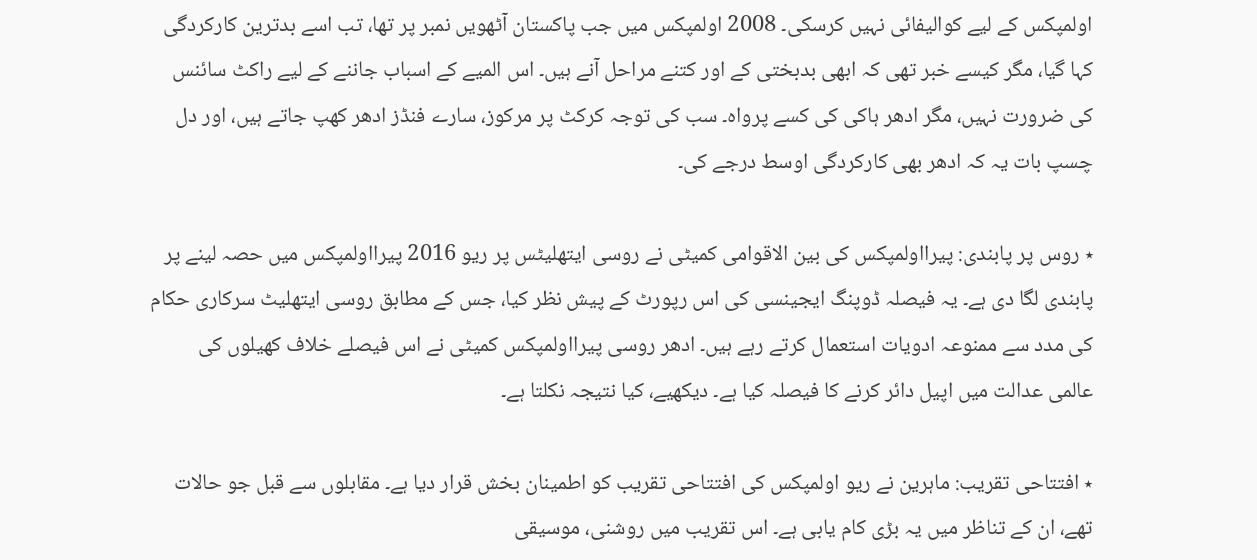اولمپکس کے لیے کوالیفائی نہیں کرسکی۔ 2008 اولمپکس میں جب پاکستان آٹھویں نمبر پر تھا، تب اسے بدترین کارکردگی کہا گیا، مگر کیسے خبر تھی کہ ابھی بدبختی کے اور کتنے مراحل آنے ہیں۔ اس المیے کے اسباب جاننے کے لیے راکٹ سائنس کی ضرورت نہیں، مگر ادھر ہاکی کی کسے پرواہ۔ سب کی توجہ کرکٹ پر مرکوز، سارے فنڈز ادھر کھپ جاتے ہیں، اور دل چسپ بات یہ کہ ادھر بھی کارکردگی اوسط درجے کی۔

٭ روس پر پابندی: پیرااولمپکس کی بین الاقوامی کمیٹی نے روسی ایتھلیٹس پر ریو 2016 پیرااولمپکس میں حصہ لینے پر پابندی لگا دی ہے۔ یہ فیصلہ ڈوپنگ ایجینسی کی اس رپورٹ کے پیش نظر کیا، جس کے مطابق روسی ایتھلیٹ سرکاری حکام کی مدد سے ممنوعہ ادویات استعمال کرتے رہے ہیں۔ ادھر روسی پیرااولمپکس کمیٹی نے اس فیصلے خلاف کھیلوں کی عالمی عدالت میں اپیل دائر کرنے کا فیصلہ کیا ہے۔ دیکھیے، کیا نتیجہ نکلتا ہے۔

٭ افتتاحی تقریب: ماہرین نے ریو اولمپکس کی افتتاحی تقریب کو اطمینان بخش قرار دیا ہے۔ مقابلوں سے قبل جو حالات تھے، ان کے تناظر میں یہ بڑی کام یابی ہے۔ اس تقریب میں روشنی، موسیقی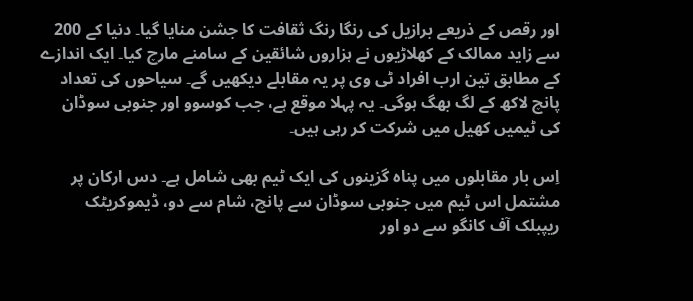اور رقص کے ذریعے برازیل کی رنگا رنگ ثقافت کا جشن منایا گیا۔ دنیا کے 200 سے زاید ممالک کے کھلاڑیوں نے ہزاروں شائقین کے سامنے مارچ کیا۔ ایک اندازے کے مطابق تین ارب افراد ٹی وی پر یہ مقابلے دیکھیں گے۔ سیاحوں کی تعداد پانچ لاکھ کے لگ بھگ ہوگی۔ یہ پہلا موقع ہے، جب کوسوو اور جنوبی سوڈان کی ٹیمیں کھیل میں شرکت کر رہی ہیں۔

اِس بار مقابلوں میں پناہ گزینوں کی ایک ٹیم بھی شامل ہے۔ دس ارکان پر مشتمل اس ٹیم میں جنوبی سوڈان سے پانچ، شام سے دو، ڈیموکریٹک ریپبلک آف کانگو سے دو اور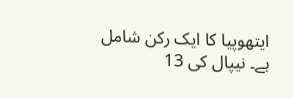ایتھوپیا کا ایک رکن شامل ہے۔ نیپال کی 13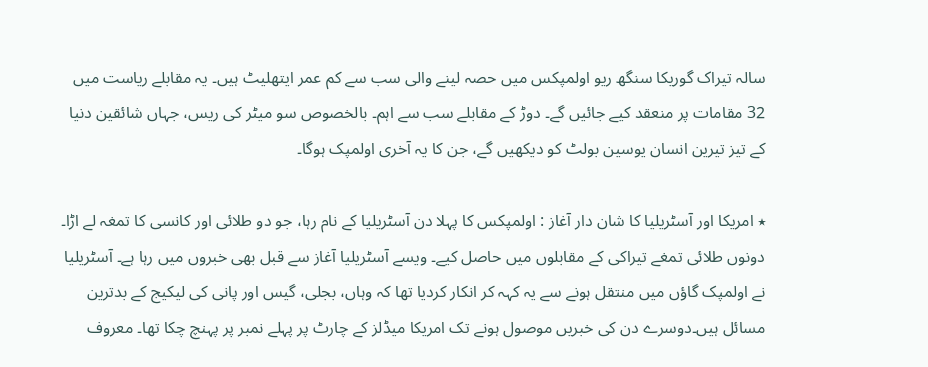سالہ تیراک گوریکا سنگھ ریو اولمپکس میں حصہ لینے والی سب سے کم عمر ایتھلیٹ ہیں۔ یہ مقابلے ریاست میں 32 مقامات پر منعقد کیے جائیں گے۔ دوڑ کے مقابلے سب سے اہم۔ بالخصوص سو میٹر کی ریس، جہاں شائقین دنیا کے تیز تیرین انسان یوسین بولٹ کو دیکھیں گے، جن کا یہ آخری اولمپک ہوگا۔

٭ امریکا اور آسٹریلیا کا شان دار آغاز : اولمپکس کا پہلا دن آسٹریلیا کے نام رہا، جو دو طلائی اور کانسی کا تمغہ لے اڑا۔ دونوں طلائی تمغے تیراکی کے مقابلوں میں حاصل کیے۔ ویسے آسٹریلیا آغاز سے قبل بھی خبروں میں رہا ہے۔ آسٹریلیا نے اولمپک گاؤں میں منتقل ہونے سے یہ کہہ کر انکار کردیا تھا کہ وہاں، بجلی، گیس اور پانی کی لیکیج کے بدترین مسائل ہیں۔دوسرے دن کی خبریں موصول ہونے تک امریکا میڈلز کے چارٹ پر پہلے نمبر پر پہنچ چکا تھا۔ معروف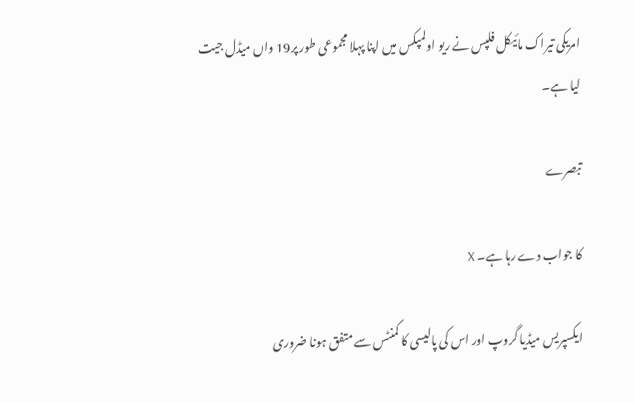امریکی تیراک مائیکل فلپس نے ریو اولمپکس میں اپنا پہلا مجموعی طور پر19 واں میڈل جیت لیا ہے۔

تبصرے

کا جواب دے رہا ہے۔ X

ایکسپریس میڈیا گروپ اور اس کی پالیسی کا کمنٹس سے متفق ہونا ضروری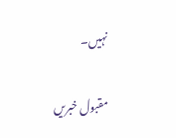نہیں۔

مقبول خبریں